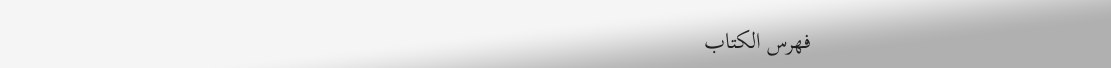فهرس الكتاب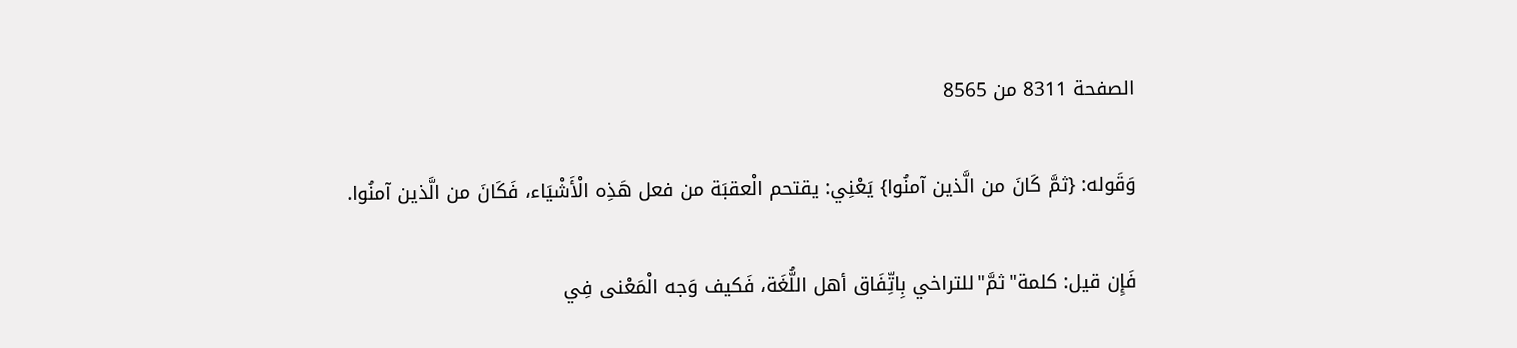الصفحة 8311 من 8565

وَقَوله: {ثمَّ كَانَ من الَّذين آمنُوا} يَعْنِي: يقتحم الْعقبَة من فعل هَذِه الْأَشْيَاء، فَكَانَ من الَّذين آمنُوا.

فَإِن قيل: كلمة"ثمَّ"للتراخي بِاتِّفَاق أهل اللُّغَة، فَكيف وَجه الْمَعْنى فِي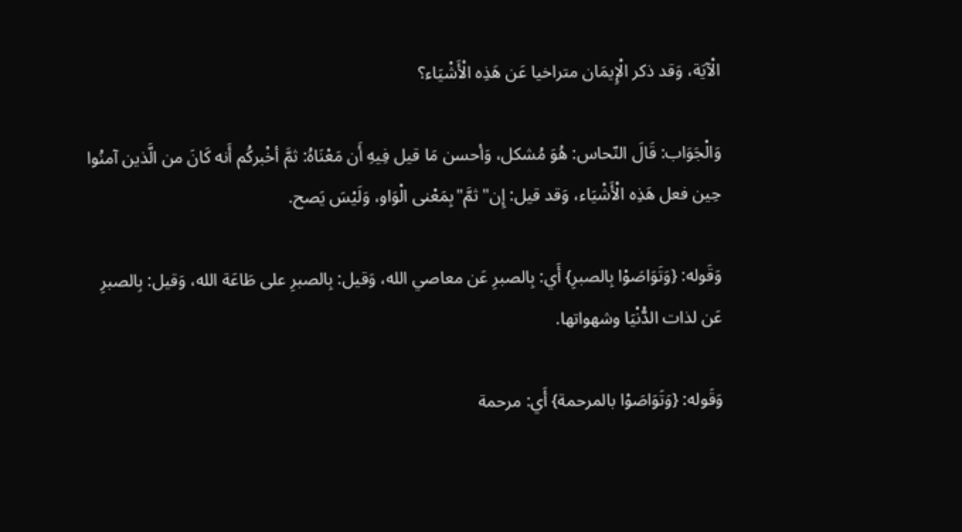الْآيَة، وَقد ذكر الْإِيمَان متراخيا عَن هَذِه الْأَشْيَاء؟

وَالْجَوَاب: قَالَ النّحاس: هُوَ مُشكل، وَأحسن مَا قيل فِيهِ أَن مَعْنَاهُ: ثمَّ أخْبركُم أَنه كَانَ من الَّذين آمنُوا حِين فعل هَذِه الْأَشْيَاء، وَقد قيل: إِن"ثمَّ"بِمَعْنى الْوَاو، وَلَيْسَ يَصح.

وَقَوله: {وَتَوَاصَوْا بِالصبرِ} أَي: بِالصبرِ عَن معاصي الله، وَقيل: بِالصبرِ على طَاعَة الله، وَقيل: بِالصبرِ عَن لذات الدُّنْيَا وشهواتها.

وَقَوله: {وَتَوَاصَوْا بالمرحمة} أَي: مرحمة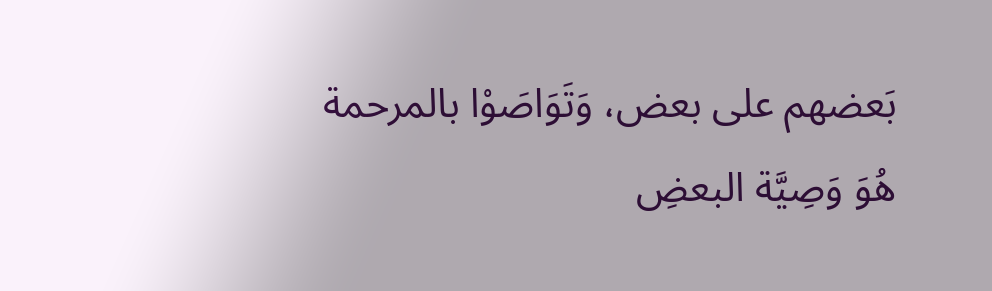بَعضهم على بعض، وَتَوَاصَوْا بالمرحمة هُوَ وَصِيَّة البعضِ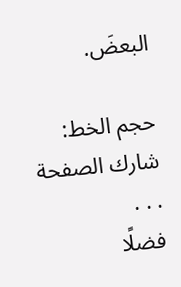البعضَ.

حجم الخط:
شارك الصفحة
. . .
فضلًا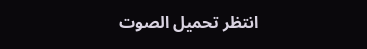انتظر تحميل الصوت